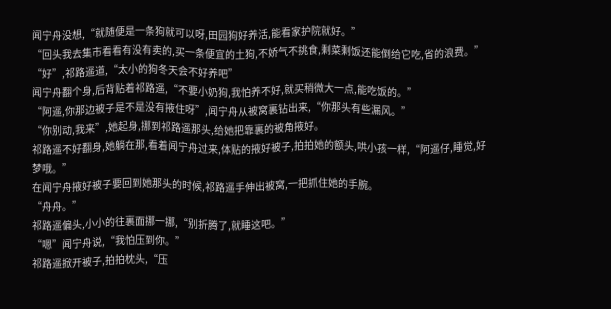闻宁舟没想,“就随便是一条狗就可以呀,田园狗好养活,能看家护院就好。”
“回头我去集市看看有没有卖的,买一条便宜的土狗,不娇气不挑食,剩菜剩饭还能倒给它吃,省的浪费。”
“好”,祁路遥道,“太小的狗冬天会不好养吧”
闻宁舟翻个身,后背贴着祁路遥,“不要小奶狗,我怕养不好,就买稍微大一点,能吃饭的。”
“阿遥,你那边被子是不是没有掖住呀”,闻宁舟从被窝裏钻出来,“你那头有些漏风。”
“你别动,我来”,她起身,挪到祁路遥那头,给她把靠裏的被角掖好。
祁路遥不好翻身,她躺在那,看着闻宁舟过来,体贴的掖好被子,拍拍她的额头,哄小孩一样,“阿遥仔,睡觉,好梦哦。”
在闻宁舟掖好被子要回到她那头的时候,祁路遥手伸出被窝,一把抓住她的手腕。
“舟舟。”
祁路遥偏头,小小的往裏面挪一挪,“别折腾了,就睡这吧。”
“嗯”闻宁舟说,“我怕压到你。”
祁路遥掀开被子,拍拍枕头,“压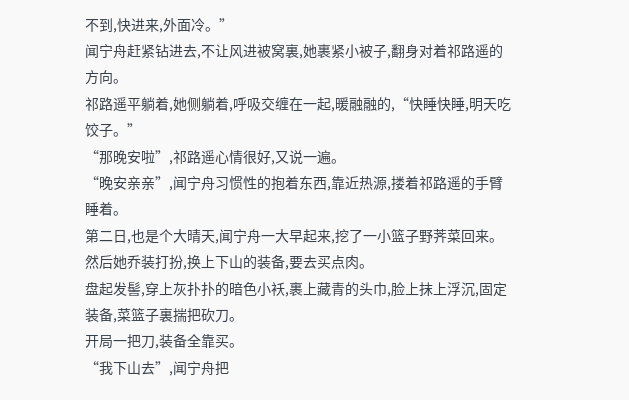不到,快进来,外面冷。”
闻宁舟赶紧钻进去,不让风进被窝裏,她裹紧小被子,翻身对着祁路遥的方向。
祁路遥平躺着,她侧躺着,呼吸交缠在一起,暖融融的,“快睡快睡,明天吃饺子。”
“那晚安啦”,祁路遥心情很好,又说一遍。
“晚安亲亲”,闻宁舟习惯性的抱着东西,靠近热源,搂着祁路遥的手臂睡着。
第二日,也是个大晴天,闻宁舟一大早起来,挖了一小篮子野荠菜回来。
然后她乔装打扮,换上下山的装备,要去买点肉。
盘起发髻,穿上灰扑扑的暗色小袄,裹上藏青的头巾,脸上抹上浮沉,固定装备,菜篮子裏揣把砍刀。
开局一把刀,装备全靠买。
“我下山去”,闻宁舟把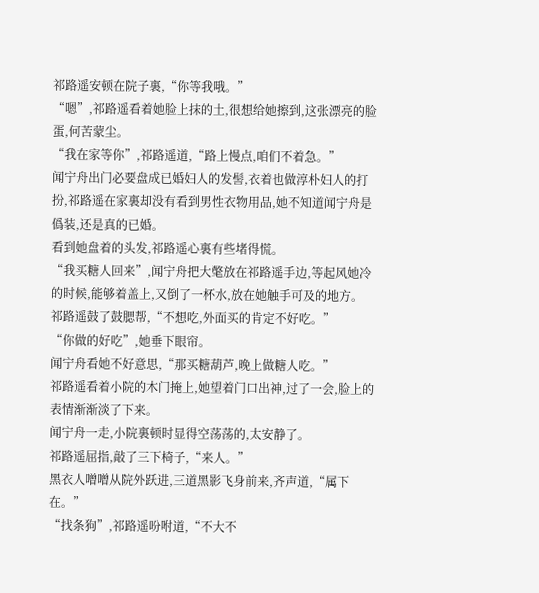祁路遥安顿在院子裏,“你等我哦。”
“嗯”,祁路遥看着她脸上抹的土,很想给她擦到,这张漂亮的脸蛋,何苦蒙尘。
“我在家等你”,祁路遥道,“路上慢点,咱们不着急。”
闻宁舟出门必要盘成已婚妇人的发髻,衣着也做淳朴妇人的打扮,祁路遥在家裏却没有看到男性衣物用品,她不知道闻宁舟是僞装,还是真的已婚。
看到她盘着的头发,祁路遥心裏有些堵得慌。
“我买糖人回来”,闻宁舟把大氅放在祁路遥手边,等起风她冷的时候,能够着盖上,又倒了一杯水,放在她触手可及的地方。
祁路遥鼓了鼓腮帮,“不想吃,外面买的肯定不好吃。”
“你做的好吃”,她垂下眼帘。
闻宁舟看她不好意思,“那买糖葫芦,晚上做糖人吃。”
祁路遥看着小院的木门掩上,她望着门口出神,过了一会,脸上的表情渐渐淡了下来。
闻宁舟一走,小院裏顿时显得空荡荡的,太安静了。
祁路遥屈指,敲了三下椅子,“来人。”
黑衣人噌噌从院外跃进,三道黑影飞身前来,齐声道,“属下在。”
“找条狗”,祁路遥吩咐道,“不大不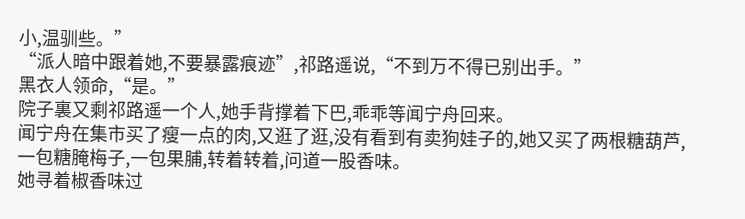小,温驯些。”
“派人暗中跟着她,不要暴露痕迹”,祁路遥说,“不到万不得已别出手。”
黑衣人领命,“是。”
院子裏又剩祁路遥一个人,她手背撑着下巴,乖乖等闻宁舟回来。
闻宁舟在集市买了瘦一点的肉,又逛了逛,没有看到有卖狗娃子的,她又买了两根糖葫芦,一包糖腌梅子,一包果脯,转着转着,问道一股香味。
她寻着椒香味过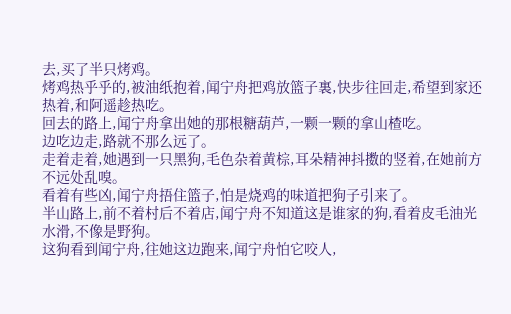去,买了半只烤鸡。
烤鸡热乎乎的,被油纸抱着,闻宁舟把鸡放篮子裏,快步往回走,希望到家还热着,和阿遥趁热吃。
回去的路上,闻宁舟拿出她的那根糖葫芦,一颗一颗的拿山楂吃。
边吃边走,路就不那么远了。
走着走着,她遇到一只黑狗,毛色杂着黄棕,耳朵精神抖擞的竖着,在她前方不远处乱嗅。
看着有些凶,闻宁舟捂住篮子,怕是烧鸡的味道把狗子引来了。
半山路上,前不着村后不着店,闻宁舟不知道这是谁家的狗,看着皮毛油光水滑,不像是野狗。
这狗看到闻宁舟,往她这边跑来,闻宁舟怕它咬人,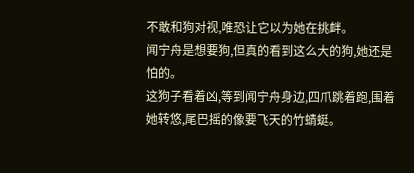不敢和狗对视,唯恐让它以为她在挑衅。
闻宁舟是想要狗,但真的看到这么大的狗,她还是怕的。
这狗子看着凶,等到闻宁舟身边,四爪跳着跑,围着她转悠,尾巴摇的像要飞天的竹蜻蜓。